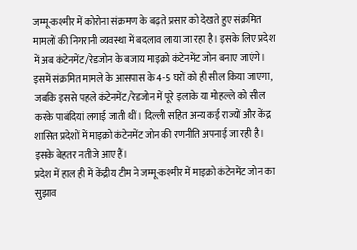जम्मू-कश्मीर में कोरोना संक्रमण के बढ़ते प्रसार को देखते हुए संक्रमित मामलों की निगरानी व्यवस्था में बदलाव लाया जा रहा है। इसके लिए प्रदेश में अब कंटेनमेंट/रेडजोन के बजाय माइक्रो कंटेनमेंट जोन बनाए जाएंगे। इसमें संक्रमित मामले के आसपास के 4-5 घरों को ही सील किया जाएगा, जबकि इससे पहले कंटेनमेंट/रेडजोन में पूरे इलाके या मोहल्ले को सील करके पाबंदियां लगाई जाती थीं। दिल्ली सहित अन्य कई राज्यों और केंद्र शासित प्रदेशों में माइक्रो कंटेनमेंट जोन की रणनीति अपनाई जा रही है। इसके बेहतर नतीजे आए हैं।
प्रदेश में हाल ही में केंद्रीय टीम ने जम्मू-कश्मीर में माइक्रो कंटेनमेंट जोन का सुझाव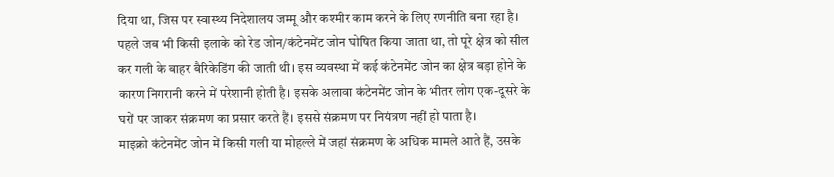दिया था, जिस पर स्वास्थ्य निदेशालय जम्मू और कश्मीर काम करने के लिए रणनीति बना रहा है। पहले जब भी किसी इलाके को रेड जोन/कंटेनमेंट जोन घोषित किया जाता था, तो पूरे क्षेत्र को सील कर गली के बाहर बैरिकेडिंग की जाती थी। इस व्यवस्था में कई कंटेनमेंट जोन का क्षेत्र बड़ा होने के कारण निगरानी करने में परेशानी होती है। इसके अलावा कंटेनमेंट जोन के भीतर लोग एक-दूसरे के घरों पर जाकर संक्रमण का प्रसार करते हैं। इससे संक्रमण पर नियंत्रण नहीं हो पाता है।
माइक्रो कंटेनमेंट जोन में किसी गली या मोहल्ले में जहां संक्रमण के अधिक मामले आते हैं, उसके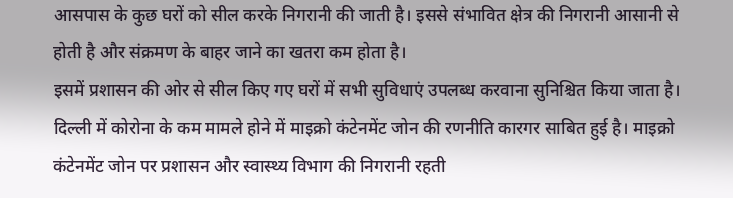आसपास के कुछ घरों को सील करके निगरानी की जाती है। इससे संभावित क्षेत्र की निगरानी आसानी से होती है और संक्रमण के बाहर जाने का खतरा कम होता है।
इसमें प्रशासन की ओर से सील किए गए घरों में सभी सुविधाएं उपलब्ध करवाना सुनिश्चित किया जाता है। दिल्ली में कोरोना के कम मामले होने में माइक्रो कंटेनमेंट जोन की रणनीति कारगर साबित हुई है। माइक्रो कंटेनमेंट जोन पर प्रशासन और स्वास्थ्य विभाग की निगरानी रहती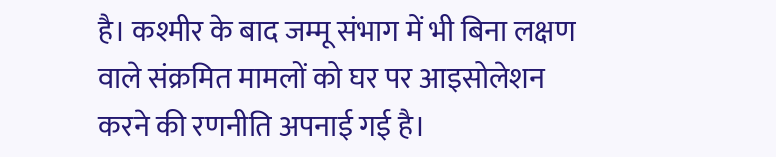है। कश्मीर के बाद जम्मू संभाग में भी बिना लक्षण वाले संक्रमित मामलों को घर पर आइसोलेशन करने की रणनीति अपनाई गई है।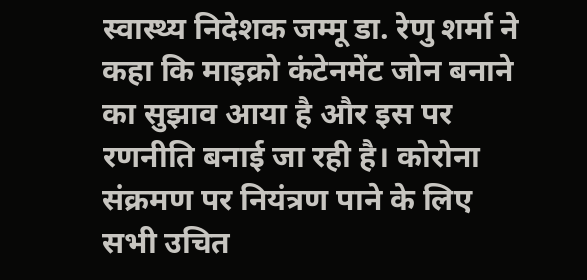स्वास्थ्य निदेशक जम्मू डा. रेणु शर्मा ने कहा कि माइक्रो कंटेनमेंट जोन बनाने का सुझाव आया है और इस पर रणनीति बनाई जा रही है। कोरोना संक्रमण पर नियंत्रण पाने के लिए सभी उचित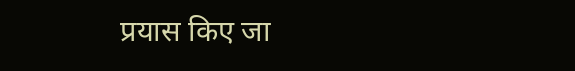प्रयास किए जा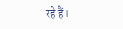रहे हैं।